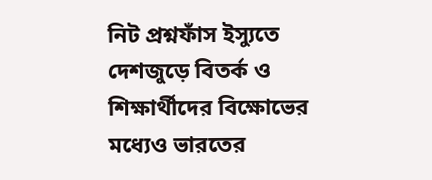নিট প্রশ্নফাঁস ইস্যুতে দেশজুড়ে বিতর্ক ও শিক্ষার্থীদের বিক্ষোভের মধ্যেও ভারতের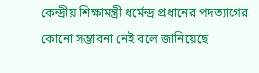কেন্দ্রীয় শিক্ষামন্ত্রী ধর্মেন্দ্র প্রধানের পদত্যাগের কোনো সম্ভাবনা নেই বলে জানিয়েছে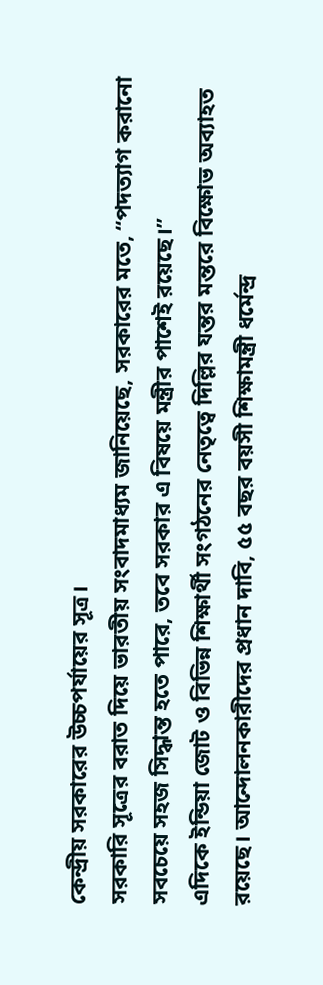কেন্দ্রীয় সরকারের উচ্চপর্যায়ের সূত্র।
সরকারি সূত্রের বরাত দিয়ে ভারতীয় সংবাদমাধ্যম জানিয়েছে, সরকারের মতে, “পদত্যাগ করানো সবচেয়ে সহজ সিদ্ধান্ত হতে পারে, তবে সরকার এ বিষয়ে মন্ত্রীর পাশেই রয়েছে।”
এদিকে ইন্ডিয়া জোট ও বিভিন্ন শিক্ষার্থী সংগঠনের নেতৃত্বে দিল্লির যন্তর মন্তরে বিক্ষোভ অব্যাহত রয়েছে। আন্দোলনকারীদের প্রধান দাবি, ৫৫ বছর বয়সী শিক্ষামন্ত্রী ধর্মেন্দ্র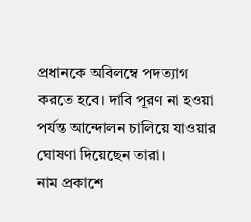প্রধানকে অবিলম্বে পদত্যাগ করতে হবে। দাবি পূরণ না হওয়া পর্যন্ত আন্দোলন চালিয়ে যাওয়ার ঘোষণা দিয়েছেন তারা।
নাম প্রকাশে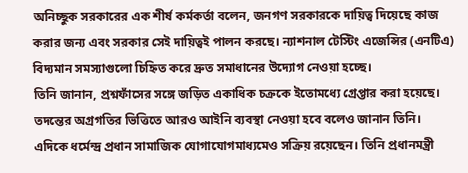অনিচ্ছুক সরকারের এক শীর্ষ কর্মকর্তা বলেন, জনগণ সরকারকে দায়িত্ব দিয়েছে কাজ করার জন্য এবং সরকার সেই দায়িত্বই পালন করছে। ন্যাশনাল টেস্টিং এজেন্সির (এনটিএ) বিদ্যমান সমস্যাগুলো চিহ্নিত করে দ্রুত সমাধানের উদ্যোগ নেওয়া হচ্ছে।
তিনি জানান, প্রশ্নফাঁসের সঙ্গে জড়িত একাধিক চক্রকে ইতোমধ্যে গ্রেপ্তার করা হয়েছে। তদন্তের অগ্রগতির ভিত্তিতে আরও আইনি ব্যবস্থা নেওয়া হবে বলেও জানান তিনি।
এদিকে ধর্মেন্দ্র প্রধান সামাজিক যোগাযোগমাধ্যমেও সক্রিয় রয়েছেন। তিনি প্রধানমন্ত্রী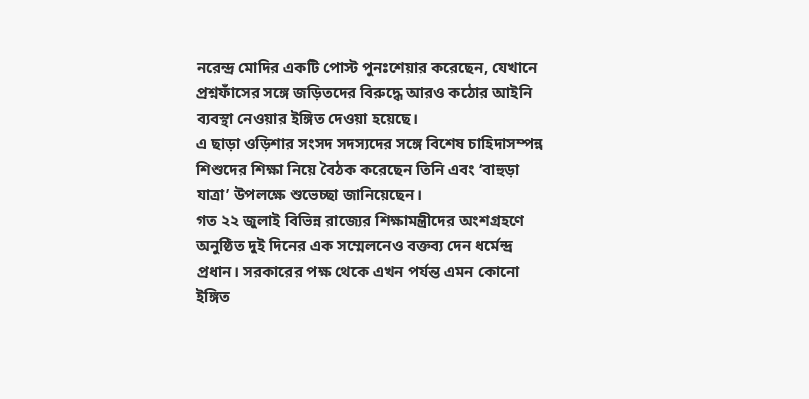নরেন্দ্র মোদির একটি পোস্ট পুনঃশেয়ার করেছেন, যেখানে প্রশ্নফাঁসের সঙ্গে জড়িতদের বিরুদ্ধে আরও কঠোর আইনি ব্যবস্থা নেওয়ার ইঙ্গিত দেওয়া হয়েছে।
এ ছাড়া ওড়িশার সংসদ সদস্যদের সঙ্গে বিশেষ চাহিদাসম্পন্ন শিশুদের শিক্ষা নিয়ে বৈঠক করেছেন তিনি এবং ‘বাহুড়া যাত্রা’ উপলক্ষে শুভেচ্ছা জানিয়েছেন।
গত ২২ জুলাই বিভিন্ন রাজ্যের শিক্ষামন্ত্রীদের অংশগ্রহণে অনুষ্ঠিত দুই দিনের এক সম্মেলনেও বক্তব্য দেন ধর্মেন্দ্র প্রধান। সরকারের পক্ষ থেকে এখন পর্যন্ত এমন কোনো ইঙ্গিত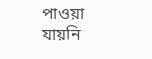পাওয়া যায়নি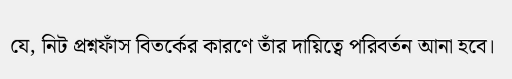যে, নিট প্রশ্নফাঁস বিতর্কের কারণে তাঁর দায়িত্বে পরিবর্তন আনা হবে।